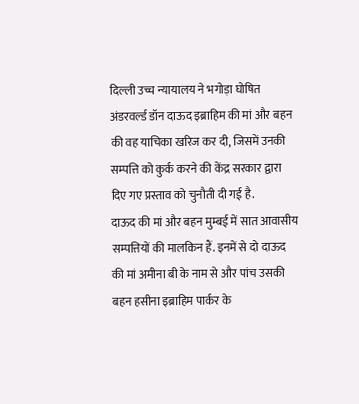दिल्ली उच्च न्यायालय ने भगोड़ा घोषित अंडरवर्ल्ड डॉन दाऊद इब्राहिम की मां और बहन की वह याचिका खरिज कर दी, जिसमें उनकी सम्पत्ति को कुर्क करने की केंद्र सरकार द्वारा दिए गए प्रस्ताव को चुनौती दी गई है.
दाऊद की मां और बहन मुम्बई में सात आवासीय सम्पत्तियों की मालकिन हैं. इनमें से दो दाऊद की मां अमीना बी के नाम से और पांच उसकी बहन हसीना इब्राहिम पार्कर के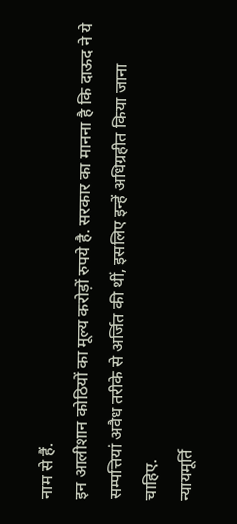नाम से हैं.
इन आलीशान कोठियों का मूल्य करोड़ों रुपये है. सरकार का मानना है कि दाऊद ने ये सम्पत्तियां अवैध तरीके से अर्जित की थीं, इसलिए इन्हें अधिग्रहीत किया जाना चाहिए.
न्यायमूर्ति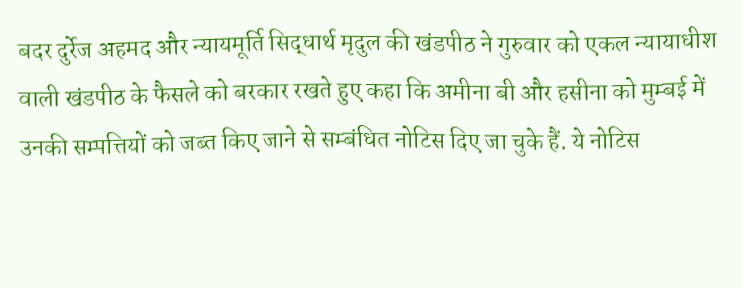बदर दुर्रेज अहमद और न्यायमूर्ति सिद्धार्थ मृदुल की खंडपीठ ने गुरुवार को एकल न्यायाधीश वाली खंडपीठ के फैसले को बरकार रखते हुए कहा कि अमीना बी और हसीना को मुम्बई में उनकी सम्पत्तियों को जब्त किए जाने से सम्बंधित नोटिस दिए जा चुके हैं. ये नोटिस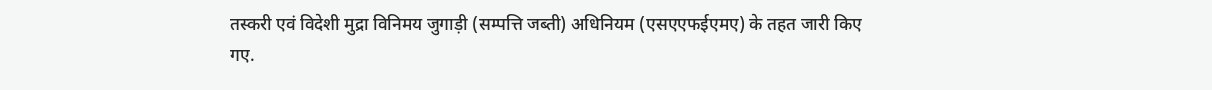तस्करी एवं विदेशी मुद्रा विनिमय जुगाड़ी (सम्पत्ति जब्ती) अधिनियम (एसएएफईएमए) के तहत जारी किए गए.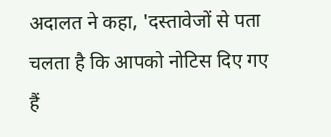अदालत ने कहा, 'दस्तावेजों से पता चलता है कि आपको नोटिस दिए गए हैं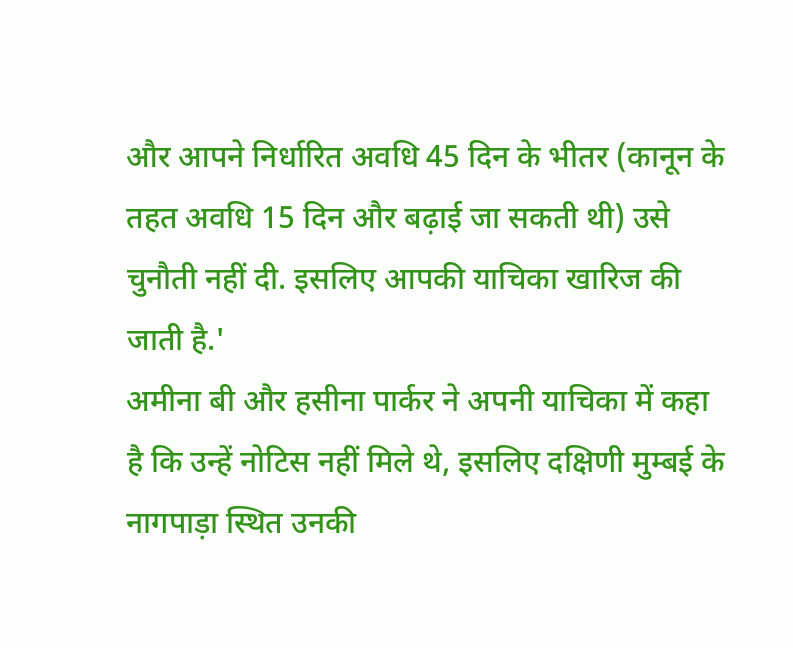और आपने निर्धारित अवधि 45 दिन के भीतर (कानून के तहत अवधि 15 दिन और बढ़ाई जा सकती थी) उसे चुनौती नहीं दी. इसलिए आपकी याचिका खारिज की जाती है.'
अमीना बी और हसीना पार्कर ने अपनी याचिका में कहा है कि उन्हें नोटिस नहीं मिले थे, इसलिए दक्षिणी मुम्बई के नागपाड़ा स्थित उनकी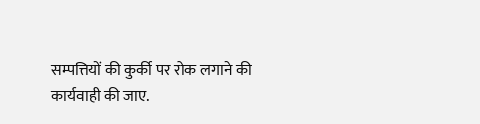सम्पत्तियों की कुर्की पर रोक लगाने की कार्यवाही की जाए.